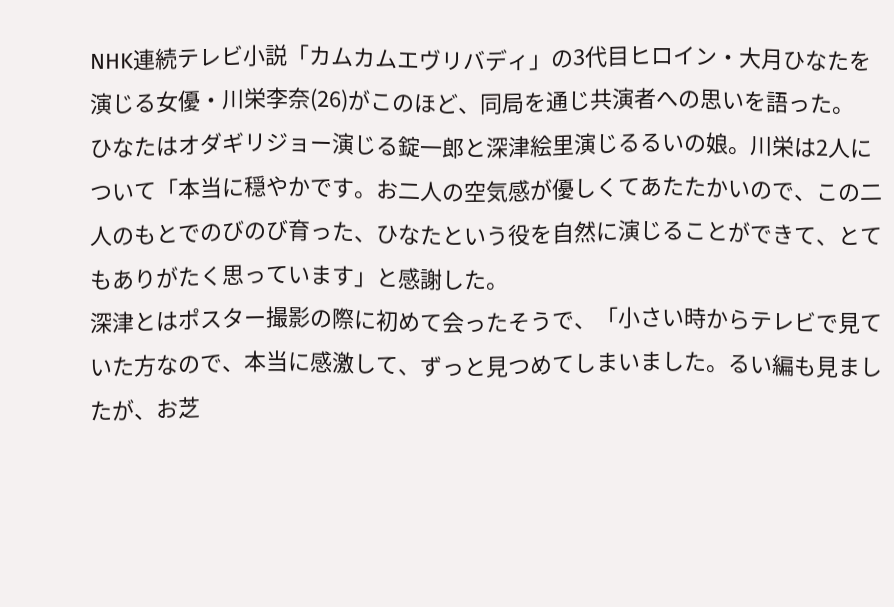NHK連続テレビ小説「カムカムエヴリバディ」の3代目ヒロイン・大月ひなたを演じる女優・川栄李奈(26)がこのほど、同局を通じ共演者への思いを語った。
ひなたはオダギリジョー演じる錠一郎と深津絵里演じるるいの娘。川栄は2人について「本当に穏やかです。お二人の空気感が優しくてあたたかいので、この二人のもとでのびのび育った、ひなたという役を自然に演じることができて、とてもありがたく思っています」と感謝した。
深津とはポスター撮影の際に初めて会ったそうで、「小さい時からテレビで見ていた方なので、本当に感激して、ずっと見つめてしまいました。るい編も見ましたが、お芝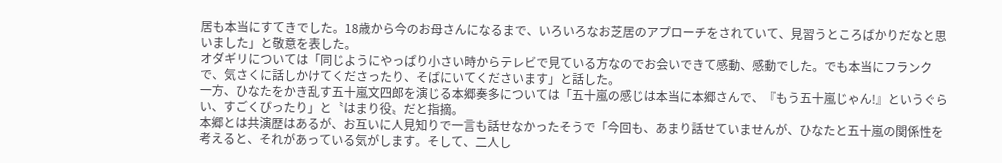居も本当にすてきでした。18歳から今のお母さんになるまで、いろいろなお芝居のアプローチをされていて、見習うところばかりだなと思いました」と敬意を表した。
オダギリについては「同じようにやっぱり小さい時からテレビで見ている方なのでお会いできて感動、感動でした。でも本当にフランクで、気さくに話しかけてくださったり、そばにいてくださいます」と話した。
一方、ひなたをかき乱す五十嵐文四郎を演じる本郷奏多については「五十嵐の感じは本当に本郷さんで、『もう五十嵐じゃん!』というぐらい、すごくぴったり」と〝はまり役〟だと指摘。
本郷とは共演歴はあるが、お互いに人見知りで一言も話せなかったそうで「今回も、あまり話せていませんが、ひなたと五十嵐の関係性を考えると、それがあっている気がします。そして、二人し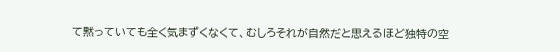て黙っていても全く気まずくなくて、むしろそれが自然だと思えるほど独特の空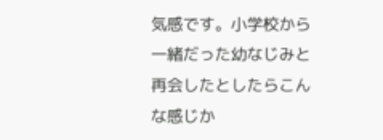気感です。小学校から一緒だった幼なじみと再会したとしたらこんな感じか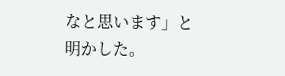なと思います」と明かした。